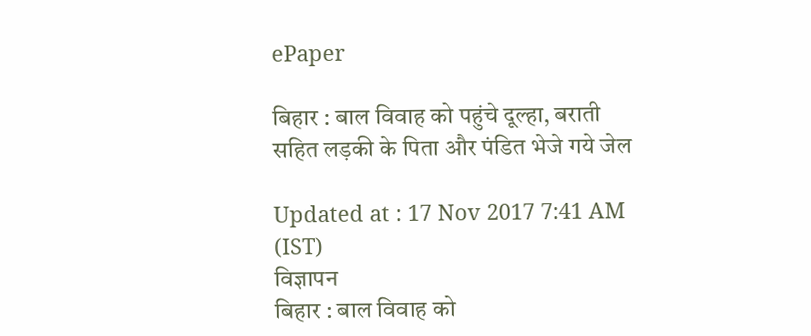ePaper

बिहार : बाल विवाह को पहुंचे दूल्हा, बराती सहित लड़की के पिता और पंडित भेजे गये जेल

Updated at : 17 Nov 2017 7:41 AM (IST)
विज्ञापन
बिहार : बाल विवाह को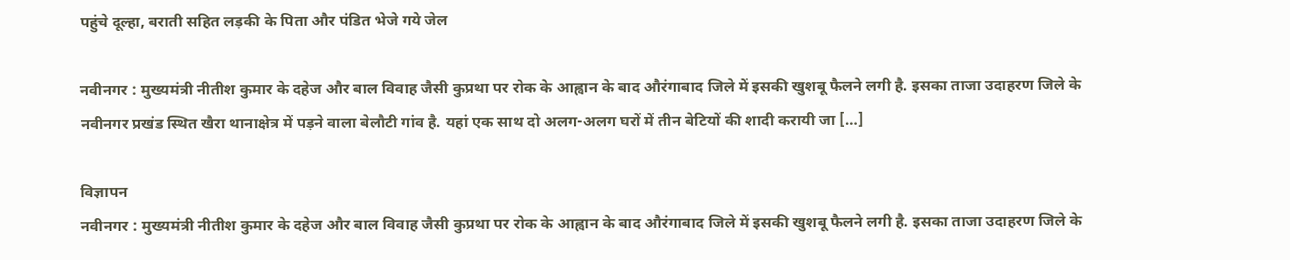पहुंचे दूल्हा, बराती सहित लड़की के पिता और पंडित भेजे गये जेल

नवीनगर : मुख्यमंत्री नीतीश कुमार के दहेज और बाल विवाह जैसी कुप्रथा पर रोक के आह्वान के बाद औरंगाबाद जिले में इसकी खुशबू फैलने लगी है. इसका ताजा उदाहरण जिले के नवीनगर प्रखंड स्थित खैरा थानाक्षेत्र में पड़ने वाला बेलौटी गांव है. यहां एक साथ दो अलग-अलग घरों में तीन बेटियों की शादी करायी जा […]

विज्ञापन
नवीनगर : मुख्यमंत्री नीतीश कुमार के दहेज और बाल विवाह जैसी कुप्रथा पर रोक के आह्वान के बाद औरंगाबाद जिले में इसकी खुशबू फैलने लगी है. इसका ताजा उदाहरण जिले के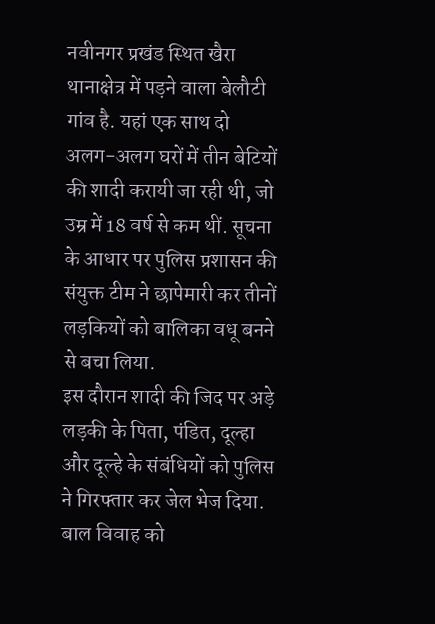नवीनगर प्रखंड स्थित खैरा थानाक्षेत्र में पड़ने वाला बेलौटी गांव है. यहां एक साथ दो अलग-अलग घरों में तीन बेटियों की शादी करायी जा रही थी, जो उम्र में 18 वर्ष से कम थीं. सूचना के आधार पर पुलिस प्रशासन की संयुक्त टीम ने छापेमारी कर तीनों लड़कियों को बालिका वधू बनने से बचा लिया.
इस दौरान शादी की जिद पर अड़े लड़की के पिता, पंडित, दूल्हा और दूल्हे के संबंधियों को पुलिस ने गिरफ्तार कर जेल भेज दिया. बाल विवाह को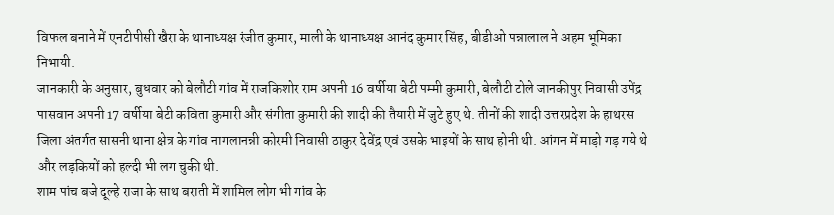विफल बनाने में एनटीपीसी खैरा के थानाध्यक्ष रंजीत कुमार, माली के थानाध्यक्ष आनंद कुमार सिंह, बीडीओ पन्नालाल ने अहम भूमिका निभायी.
जानकारी के अनुसार, बुधवार को बेलौटी गांव में राजकिशोर राम अपनी 16 वर्षीया बेटी पम्मी कुमारी, बेलौटी टोले जानकीपुर निवासी उपेंद्र पासवान अपनी 17 वर्षीया बेटी कविता कुमारी और संगीता कुमारी की शादी की तैयारी में जुटे हुए थे. तीनों की शादी उत्तरप्रदेश के हाथरस जिला अंतर्गत सासनी थाना क्षेत्र के गांव नागलानन्नी कोरमी निवासी ठाकुर देवेंद्र एवं उसके भाइयों के साथ होनी थी. आंगन में माड़ो गड़ गये थे और लड़कियों को हल्दी भी लग चुकी थी.
शाम पांच बजे दूल्हे राजा के साथ बराती में शामिल लोग भी गांव के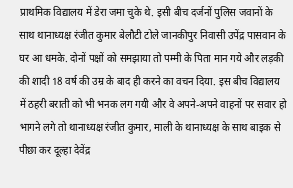प्राथमिक विद्यालय में डेरा जमा चुके थे. इसी बीच दर्जनों पुलिस जवानों के साथ थानाध्यक्ष रंजीत कुमार बेलौटी टोले जानकीपुर निवासी उपेंद्र पासवान के घर आ धमके. दोनों पक्षों को समझाया तो पम्मी के पिता मान गये और लड़की की शादी 18 वर्ष की उम्र के बाद ही करने का वचन दिया. इस बीच विद्यालय में ठहरी बराती को भी भनक लग गयी और वे अपने-अपने वाहनों पर सवार हो भागने लगे तो थानाध्यक्ष रंजीत कुमार, माली के थानाध्यक्ष के साथ बाइक से पीछा कर दूल्हा देवेंद्र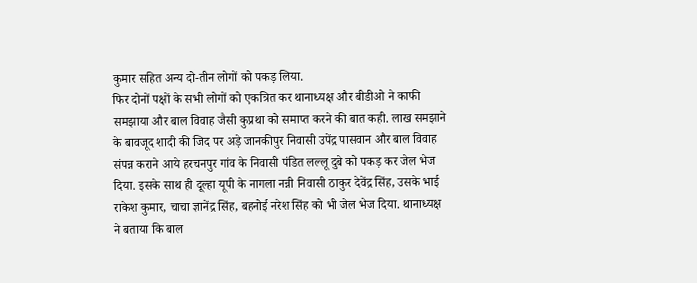कुमार सहित अन्य दो-तीन लोगों को पकड़ लिया.
फिर दोनों पक्षों के सभी लोगों को एकत्रित कर थानाध्यक्ष और बीडीओ ने काफी समझाया और बाल विवाह जैसी कुप्रथा को समाप्त करने की बात कही. लाख समझाने के बावजूद शादी की जिद पर अड़े जानकीपुर निवासी उपेंद्र पासवान और बाल विवाह संपन्न कराने आये हरचनपुर गांव के निवासी पंडित लल्लू दुबे को पकड़ कर जेल भेज दिया. इसके साथ ही दूल्हा यूपी के नागला नन्नी निवासी ठाकुर देवेंद्र सिंह, उसके भाई राकेश कुमार, चाचा ज्ञानेंद्र सिंह, बहनोई नरेश सिंह को भी जेल भेज दिया. थानाध्यक्ष ने बताया कि बाल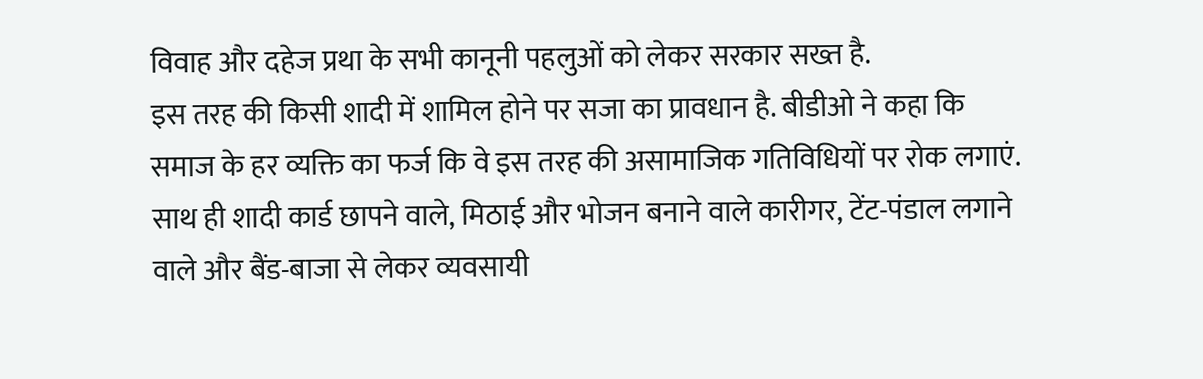विवाह और दहेज प्रथा के सभी कानूनी पहलुओं को लेकर सरकार सख्त है.
इस तरह की किसी शादी में शामिल होने पर सजा का प्रावधान है. बीडीओ ने कहा कि समाज के हर व्यक्ति का फर्ज कि वे इस तरह की असामाजिक गतिविधियों पर रोक लगाएं. साथ ही शादी कार्ड छापने वाले, मिठाई और भोजन बनाने वाले कारीगर, टेंट-पंडाल लगाने वाले और बैंड-बाजा से लेकर व्यवसायी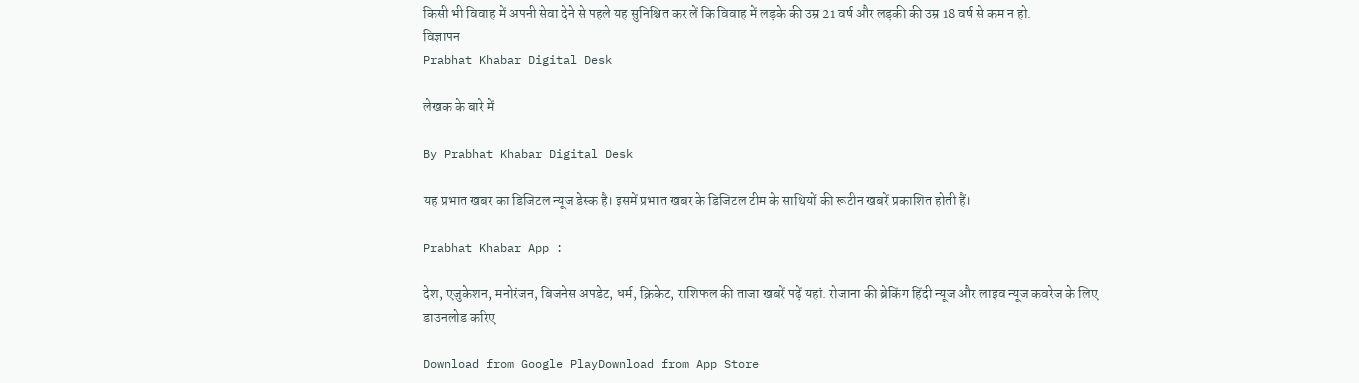किसी भी विवाह में अपनी सेवा देने से पहले यह सुनिश्चित कर लें कि विवाह में लड़के की उम्र 21 वर्ष और लड़की की उम्र 18 वर्ष से कम न हो.
विज्ञापन
Prabhat Khabar Digital Desk

लेखक के बारे में

By Prabhat Khabar Digital Desk

यह प्रभात खबर का डिजिटल न्यूज डेस्क है। इसमें प्रभात खबर के डिजिटल टीम के साथियों की रूटीन खबरें प्रकाशित होती हैं।

Prabhat Khabar App :

देश, एजुकेशन, मनोरंजन, बिजनेस अपडेट, धर्म, क्रिकेट, राशिफल की ताजा खबरें पढ़ें यहां. रोजाना की ब्रेकिंग हिंदी न्यूज और लाइव न्यूज कवरेज के लिए डाउनलोड करिए

Download from Google PlayDownload from App Store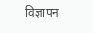विज्ञापन